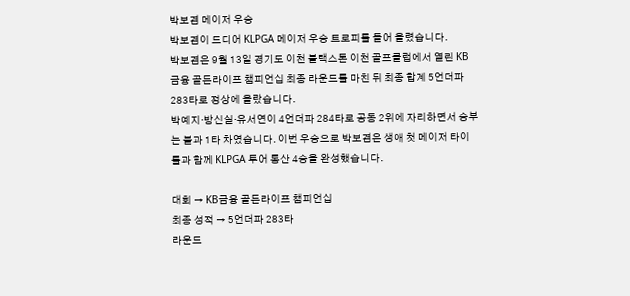박보겸 메이저 우승
박보겸이 드디어 KLPGA 메이저 우승 트로피를 들어 올렸습니다.
박보겸은 9월 13일 경기도 이천 블랙스톤 이천 골프클럽에서 열린 KB금융 골든라이프 챔피언십 최종 라운드를 마친 뒤 최종 합계 5언더파 283타로 정상에 올랐습니다.
박예지·방신실·유서연이 4언더파 284타로 공동 2위에 자리하면서 승부는 불과 1타 차였습니다. 이번 우승으로 박보겸은 생애 첫 메이저 타이틀과 함께 KLPGA 투어 통산 4승을 완성했습니다.

대회 → KB금융 골든라이프 챔피언십
최종 성적 → 5언더파 283타
라운드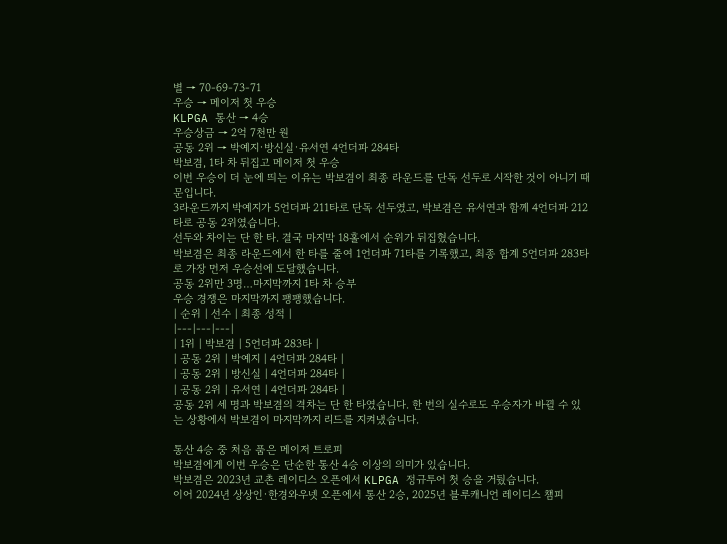별 → 70-69-73-71
우승 → 메이저 첫 우승
KLPGA 통산 → 4승
우승상금 → 2억 7천만 원
공동 2위 → 박예지·방신실·유서연 4언더파 284타
박보겸, 1타 차 뒤집고 메이저 첫 우승
이번 우승이 더 눈에 띄는 이유는 박보겸이 최종 라운드를 단독 선두로 시작한 것이 아니기 때문입니다.
3라운드까지 박예지가 5언더파 211타로 단독 선두였고, 박보겸은 유서연과 함께 4언더파 212타로 공동 2위였습니다.
선두와 차이는 단 한 타. 결국 마지막 18홀에서 순위가 뒤집혔습니다.
박보겸은 최종 라운드에서 한 타를 줄여 1언더파 71타를 기록했고, 최종 합계 5언더파 283타로 가장 먼저 우승선에 도달했습니다.
공동 2위만 3명…마지막까지 1타 차 승부
우승 경쟁은 마지막까지 팽팽했습니다.
| 순위 | 선수 | 최종 성적 |
|---|---|---|
| 1위 | 박보겸 | 5언더파 283타 |
| 공동 2위 | 박예지 | 4언더파 284타 |
| 공동 2위 | 방신실 | 4언더파 284타 |
| 공동 2위 | 유서연 | 4언더파 284타 |
공동 2위 세 명과 박보겸의 격차는 단 한 타였습니다. 한 번의 실수로도 우승자가 바뀔 수 있는 상황에서 박보겸이 마지막까지 리드를 지켜냈습니다.

통산 4승 중 처음 품은 메이저 트로피
박보겸에게 이번 우승은 단순한 통산 4승 이상의 의미가 있습니다.
박보겸은 2023년 교촌 레이디스 오픈에서 KLPGA 정규투어 첫 승을 거뒀습니다.
이어 2024년 상상인·한경와우넷 오픈에서 통산 2승, 2025년 블루캐니언 레이디스 챔피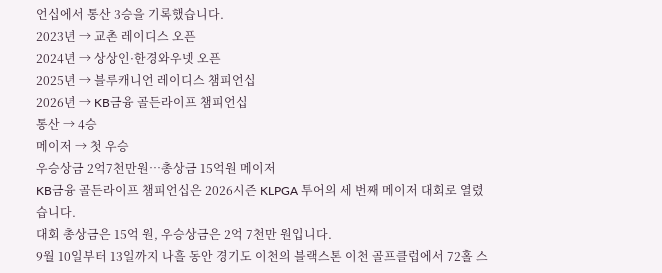언십에서 통산 3승을 기록했습니다.
2023년 → 교촌 레이디스 오픈
2024년 → 상상인·한경와우넷 오픈
2025년 → 블루캐니언 레이디스 챔피언십
2026년 → KB금융 골든라이프 챔피언십
통산 → 4승
메이저 → 첫 우승
우승상금 2억7천만원…총상금 15억원 메이저
KB금융 골든라이프 챔피언십은 2026시즌 KLPGA 투어의 세 번째 메이저 대회로 열렸습니다.
대회 총상금은 15억 원, 우승상금은 2억 7천만 원입니다.
9월 10일부터 13일까지 나흘 동안 경기도 이천의 블랙스톤 이천 골프클럽에서 72홀 스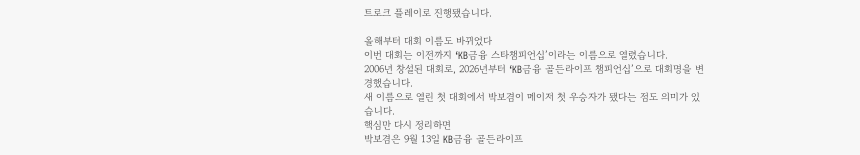트로크 플레이로 진행됐습니다.

올해부터 대회 이름도 바뀌었다
이번 대회는 이전까지 ‘KB금융 스타챔피언십’이라는 이름으로 열렸습니다.
2006년 창설된 대회로, 2026년부터 ‘KB금융 골든라이프 챔피언십’으로 대회명을 변경했습니다.
새 이름으로 열린 첫 대회에서 박보겸이 메이저 첫 우승자가 됐다는 점도 의미가 있습니다.
핵심만 다시 정리하면
박보겸은 9월 13일 KB금융 골든라이프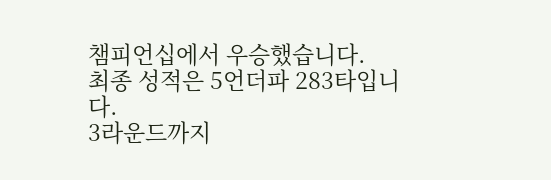챔피언십에서 우승했습니다.
최종 성적은 5언더파 283타입니다.
3라운드까지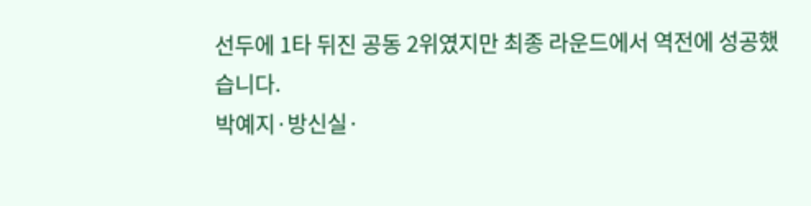선두에 1타 뒤진 공동 2위였지만 최종 라운드에서 역전에 성공했습니다.
박예지·방신실·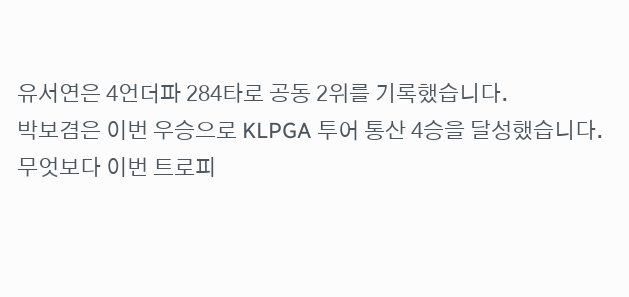유서연은 4언더파 284타로 공동 2위를 기록했습니다.
박보겸은 이번 우승으로 KLPGA 투어 통산 4승을 달성했습니다.
무엇보다 이번 트로피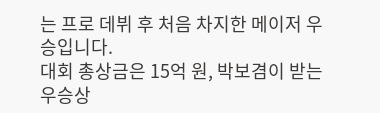는 프로 데뷔 후 처음 차지한 메이저 우승입니다.
대회 총상금은 15억 원, 박보겸이 받는 우승상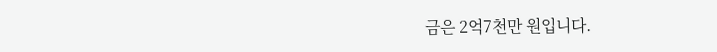금은 2억7천만 원입니다.